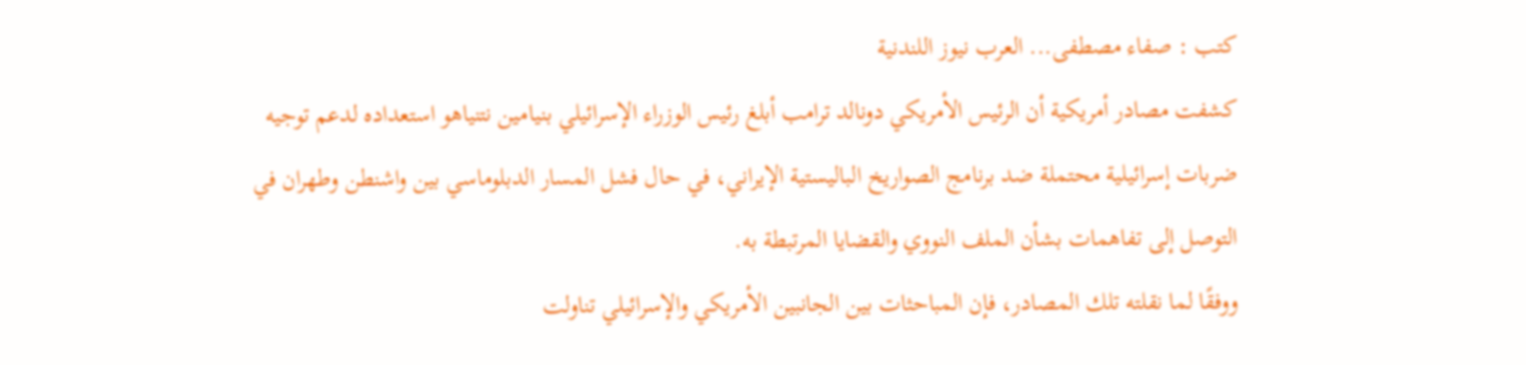كتب : صفاء مصطفى... العرب نيوز اللندنية
كشفت مصادر أمريكية أن الرئيس الأمريكي دونالد ترامب أبلغ رئيس الوزراء الإسرائيلي بنيامين نتنياهو استعداده لدعم توجيه ضربات إسرائيلية محتملة ضد برنامج الصواريخ الباليستية الإيراني، في حال فشل المسار الدبلوماسي بين واشنطن وطهران في التوصل إلى تفاهمات بشأن الملف النووي والقضايا المرتبطة به.
ووفقًا لما نقلته تلك المصادر، فإن المباحثات بين الجانبين الأمريكي والإسرائيلي تناولت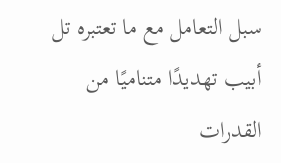سبل التعامل مع ما تعتبره تل أبيب تهديدًا متناميًا من القدرات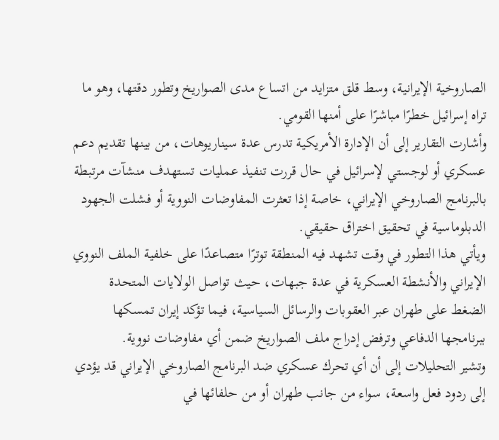الصاروخية الإيرانية، وسط قلق متزايد من اتساع مدى الصواريخ وتطور دقتها، وهو ما تراه إسرائيل خطرًا مباشرًا على أمنها القومي.
وأشارت التقارير إلى أن الإدارة الأمريكية تدرس عدة سيناريوهات، من بينها تقديم دعم عسكري أو لوجستي لإسرائيل في حال قررت تنفيذ عمليات تستهدف منشآت مرتبطة بالبرنامج الصاروخي الإيراني، خاصة إذا تعثرت المفاوضات النووية أو فشلت الجهود الدبلوماسية في تحقيق اختراق حقيقي.
ويأتي هذا التطور في وقت تشهد فيه المنطقة توترًا متصاعدًا على خلفية الملف النووي الإيراني والأنشطة العسكرية في عدة جبهات، حيث تواصل الولايات المتحدة الضغط على طهران عبر العقوبات والرسائل السياسية، فيما تؤكد إيران تمسكها ببرنامجها الدفاعي وترفض إدراج ملف الصواريخ ضمن أي مفاوضات نووية.
وتشير التحليلات إلى أن أي تحرك عسكري ضد البرنامج الصاروخي الإيراني قد يؤدي إلى ردود فعل واسعة، سواء من جانب طهران أو من حلفائها في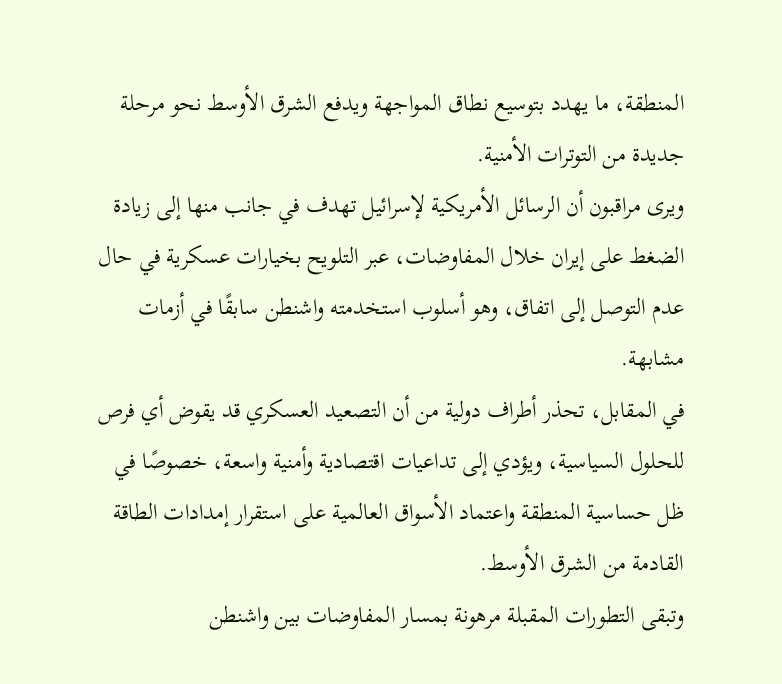المنطقة، ما يهدد بتوسيع نطاق المواجهة ويدفع الشرق الأوسط نحو مرحلة جديدة من التوترات الأمنية.
ويرى مراقبون أن الرسائل الأمريكية لإسرائيل تهدف في جانب منها إلى زيادة الضغط على إيران خلال المفاوضات، عبر التلويح بخيارات عسكرية في حال عدم التوصل إلى اتفاق، وهو أسلوب استخدمته واشنطن سابقًا في أزمات مشابهة.
في المقابل، تحذر أطراف دولية من أن التصعيد العسكري قد يقوض أي فرص للحلول السياسية، ويؤدي إلى تداعيات اقتصادية وأمنية واسعة، خصوصًا في ظل حساسية المنطقة واعتماد الأسواق العالمية على استقرار إمدادات الطاقة القادمة من الشرق الأوسط.
وتبقى التطورات المقبلة مرهونة بمسار المفاوضات بين واشنطن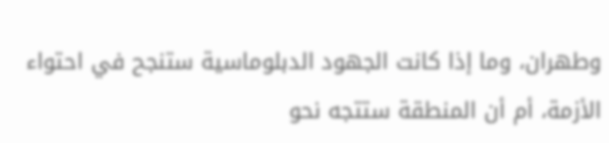وطهران، وما إذا كانت الجهود الدبلوماسية ستنجح في احتواء الأزمة، أم أن المنطقة ستتجه نحو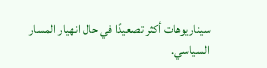سيناريوهات أكثر تصعيدًا في حال انهيار المسار السياسي.